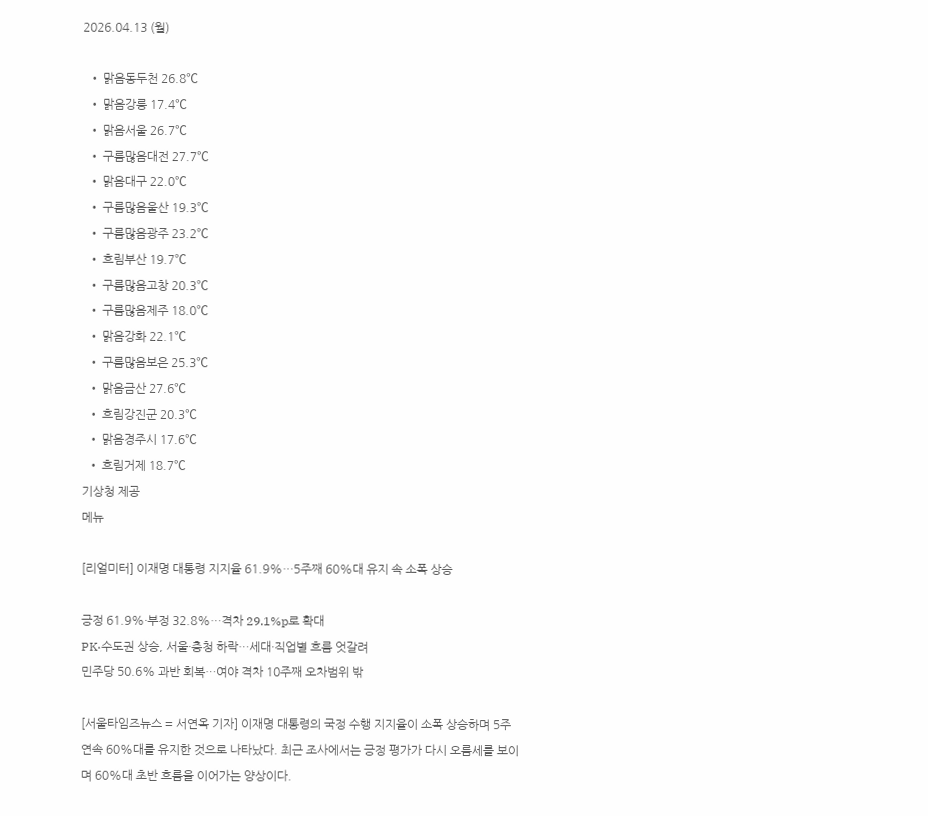2026.04.13 (월)

  • 맑음동두천 26.8℃
  • 맑음강릉 17.4℃
  • 맑음서울 26.7℃
  • 구름많음대전 27.7℃
  • 맑음대구 22.0℃
  • 구름많음울산 19.3℃
  • 구름많음광주 23.2℃
  • 흐림부산 19.7℃
  • 구름많음고창 20.3℃
  • 구름많음제주 18.0℃
  • 맑음강화 22.1℃
  • 구름많음보은 25.3℃
  • 맑음금산 27.6℃
  • 흐림강진군 20.3℃
  • 맑음경주시 17.6℃
  • 흐림거제 18.7℃
기상청 제공
메뉴

[리얼미터] 이재명 대통령 지지율 61.9%…5주째 60%대 유지 속 소폭 상승

긍정 61.9%·부정 32.8%…격차 29.1%p로 확대
PK·수도권 상승, 서울·충청 하락…세대·직업별 흐름 엇갈려
민주당 50.6% 과반 회복…여야 격차 10주째 오차범위 밖

[서울타임즈뉴스 = 서연옥 기자] 이재명 대통령의 국정 수행 지지율이 소폭 상승하며 5주 연속 60%대를 유지한 것으로 나타났다. 최근 조사에서는 긍정 평가가 다시 오름세를 보이며 60%대 초반 흐름을 이어가는 양상이다.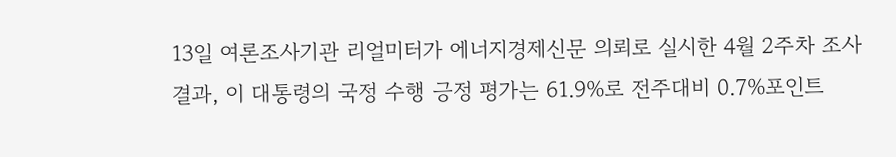13일 여론조사기관 리얼미터가 에너지경제신문 의뢰로 실시한 4월 2주차 조사 결과, 이 대통령의 국정 수행 긍정 평가는 61.9%로 전주대비 0.7%포인트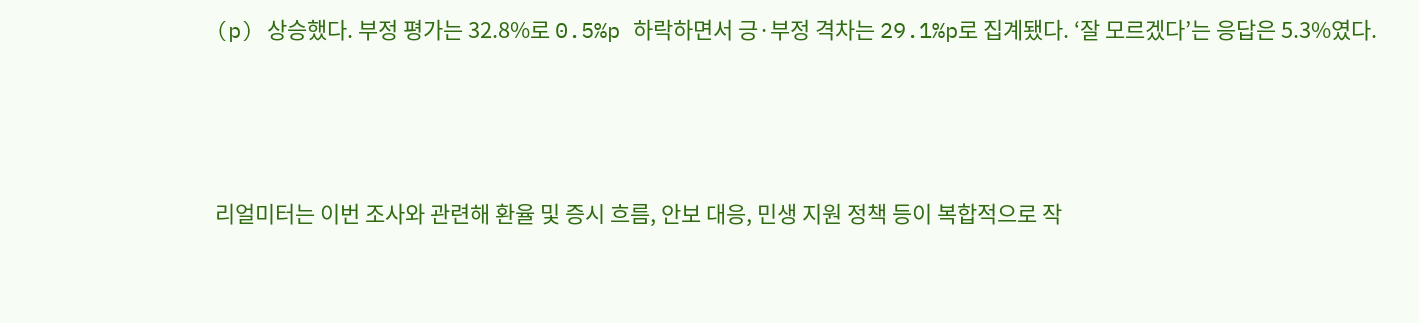(p) 상승했다. 부정 평가는 32.8%로 0.5%p 하락하면서 긍·부정 격차는 29.1%p로 집계됐다. ‘잘 모르겠다’는 응답은 5.3%였다.



리얼미터는 이번 조사와 관련해 환율 및 증시 흐름, 안보 대응, 민생 지원 정책 등이 복합적으로 작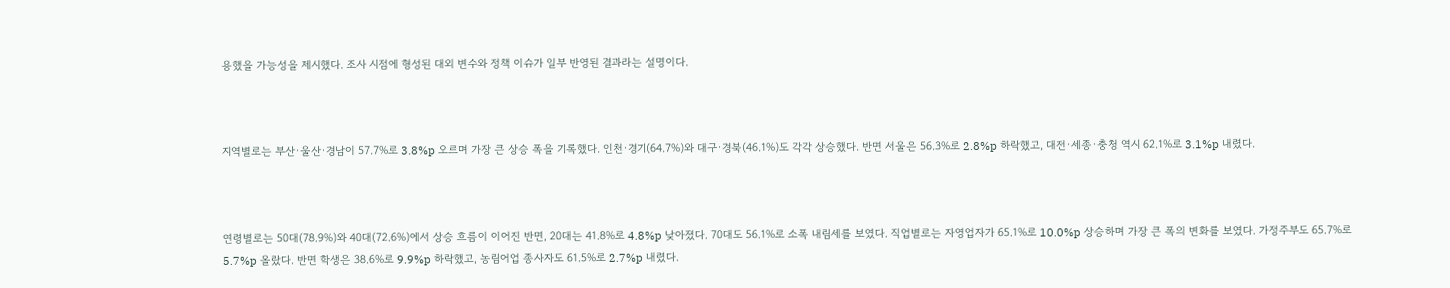용했을 가능성을 제시했다. 조사 시점에 형성된 대외 변수와 정책 이슈가 일부 반영된 결과라는 설명이다.



지역별로는 부산·울산·경남이 57.7%로 3.8%p 오르며 가장 큰 상승 폭을 기록했다. 인천·경기(64.7%)와 대구·경북(46.1%)도 각각 상승했다. 반면 서울은 56.3%로 2.8%p 하락했고, 대전·세종·충청 역시 62.1%로 3.1%p 내렸다.



연령별로는 50대(78.9%)와 40대(72.6%)에서 상승 흐름이 이어진 반면, 20대는 41.8%로 4.8%p 낮아졌다. 70대도 56.1%로 소폭 내림세를 보였다. 직업별로는 자영업자가 65.1%로 10.0%p 상승하며 가장 큰 폭의 변화를 보였다. 가정주부도 65.7%로 5.7%p 올랐다. 반면 학생은 38.6%로 9.9%p 하락했고, 농림어업 종사자도 61.5%로 2.7%p 내렸다.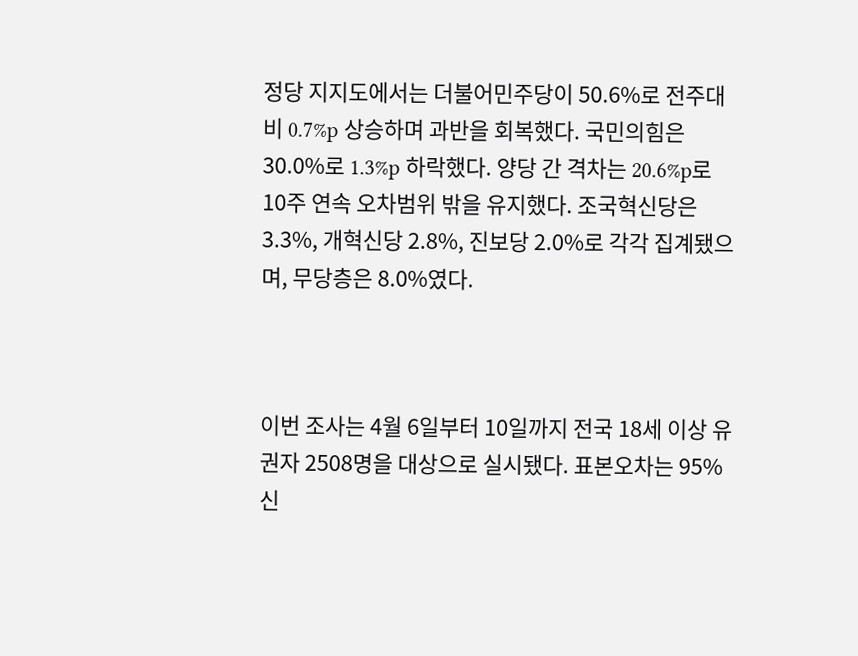정당 지지도에서는 더불어민주당이 50.6%로 전주대비 0.7%p 상승하며 과반을 회복했다. 국민의힘은 30.0%로 1.3%p 하락했다. 양당 간 격차는 20.6%p로 10주 연속 오차범위 밖을 유지했다. 조국혁신당은 3.3%, 개혁신당 2.8%, 진보당 2.0%로 각각 집계됐으며, 무당층은 8.0%였다.



이번 조사는 4월 6일부터 10일까지 전국 18세 이상 유권자 2508명을 대상으로 실시됐다. 표본오차는 95% 신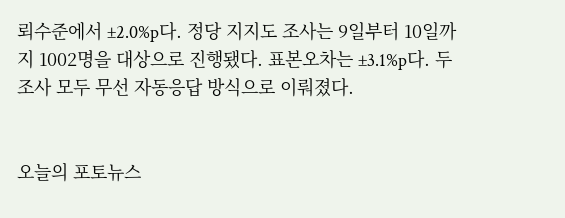뢰수준에서 ±2.0%p다. 정당 지지도 조사는 9일부터 10일까지 1002명을 대상으로 진행됐다. 표본오차는 ±3.1%p다. 두 조사 모두 무선 자동응답 방식으로 이뤄졌다.


오늘의 포토뉴스